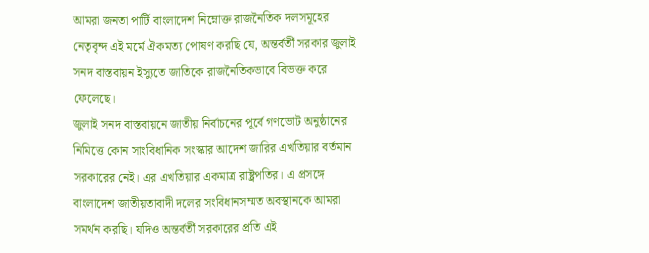আমরা জনতা পার্টি বাংলাদেশ নিম্নোক্ত রাজনৈতিক দলসমূহের নেতৃবৃন্দ এই মর্মে ঐকমত্য পোষণ করছি যে, অন্তর্বর্তী সরকার জুলাই সনদ বাস্তবায়ন ইস্যুতে জাতিকে রাজনৈতিকভাবে বিভক্ত করে ফেলেছে।
জুলাই সনদ বাস্তবায়নে জাতীয় নির্বাচনের পূর্বে গণভোট অনুষ্ঠানের নিমিত্তে কোন সাংবিধানিক সংস্কার আদেশ জারির এখতিয়ার বর্তমান সরকারের নেই। এর এখতিয়ার একমাত্র রাষ্ট্রপতির। এ প্রসঙ্গে বাংলাদেশ জাতীয়তাবাদী দলের সংবিধানসম্মত অবস্থানকে আমরা সমর্থন করছি। যদিও অন্তর্বর্তী সরকারের প্রতি এই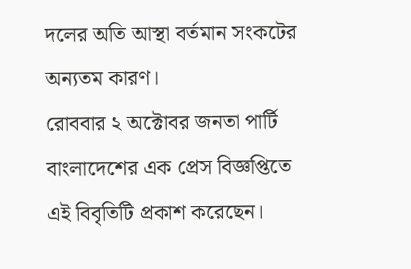দলের অতি আস্থা বর্তমান সংকটের অন্যতম কারণ।
রোববার ২ অক্টোবর জনতা পার্টি বাংলাদেশের এক প্রেস বিজ্ঞপ্তিতে এই বিবৃতিটি প্রকাশ করেছেন।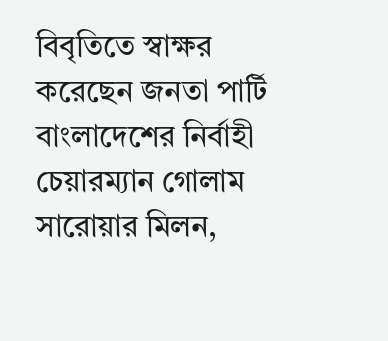বিবৃতিতে স্বাক্ষর করেছেন জনতা পার্টি বাংলাদেশের নির্বাহী চেয়ারম্যান গোলাম সারোয়ার মিলন,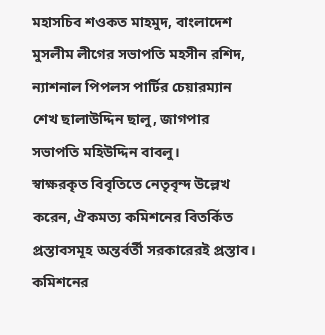মহাসচিব শওকত মাহমুদ, বাংলাদেশ মুসলীম লীগের সভাপতি মহসীন রশিদ, ন্যাশনাল পিপলস পার্টির চেয়ারম্যান শেখ ছালাউদ্দিন ছালু, জাগপার সভাপতি মহিউদ্দিন বাবলু।
স্বাক্ষরকৃত বিবৃতিতে নেতৃবৃন্দ উল্লেখ করেন, ঐকমত্য কমিশনের বিতর্কিত প্রস্তাবসমূহ অন্তর্বর্তী সরকারেরই প্রস্তাব। কমিশনের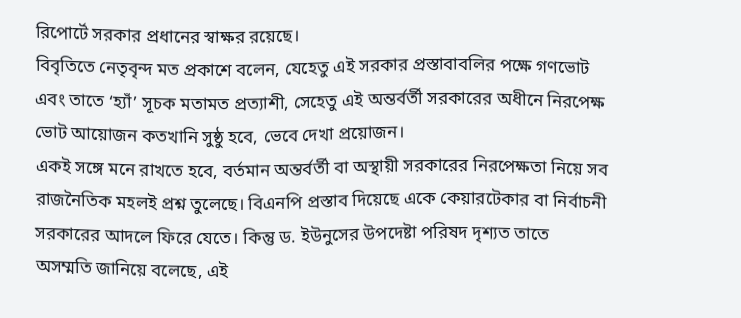রিপোর্টে সরকার প্রধানের স্বাক্ষর রয়েছে।
বিবৃতিতে নেতৃবৃন্দ মত প্রকাশে বলেন, যেহেতু এই সরকার প্রস্তাবাবলির পক্ষে গণভোট এবং তাতে ‘হ্যাঁ’ সূচক মতামত প্রত্যাশী, সেহেতু এই অন্তর্বর্তী সরকারের অধীনে নিরপেক্ষ ভোট আয়োজন কতখানি সুষ্ঠু হবে, ভেবে দেখা প্রয়োজন।
একই সঙ্গে মনে রাখতে হবে, বর্তমান অন্তর্বর্তী বা অস্থায়ী সরকারের নিরপেক্ষতা নিয়ে সব রাজনৈতিক মহলই প্রশ্ন তুলেছে। বিএনপি প্রস্তাব দিয়েছে একে কেয়ারটেকার বা নির্বাচনী সরকারের আদলে ফিরে যেতে। কিন্তু ড. ইউনুসের উপদেষ্টা পরিষদ দৃশ্যত তাতে অসম্মতি জানিয়ে বলেছে, এই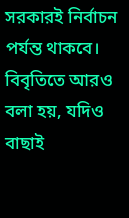সরকারই নির্বাচন পর্যন্ত থাকবে।
বিবৃতিতে আরও বলা হয়, যদিও বাছাই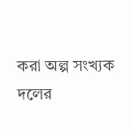করা অল্প সংখ্যক দলের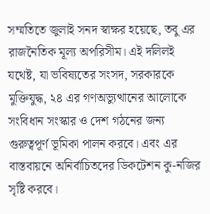সম্মতিতে জুলাই সনদ স্বাক্ষর হয়েছে, তবু এর রাজনৈতিক মূল্য অপরিসীম। এই দলিলই যথেষ্ট, যা ভবিষ্যতের সংসদ, সরকারকে মুক্তিযুদ্ধ, ২৪ এর গণঅভ্যুত্থানের আলোকে সংবিধান সংস্কার ও দেশ গঠনের জন্য গুরুত্বপূর্ণ ভূমিকা পালন করবে। এবং এর বাস্তবায়নে অনির্বাচিতদের ডিকটেশন কু-নজির সৃষ্টি করবে।